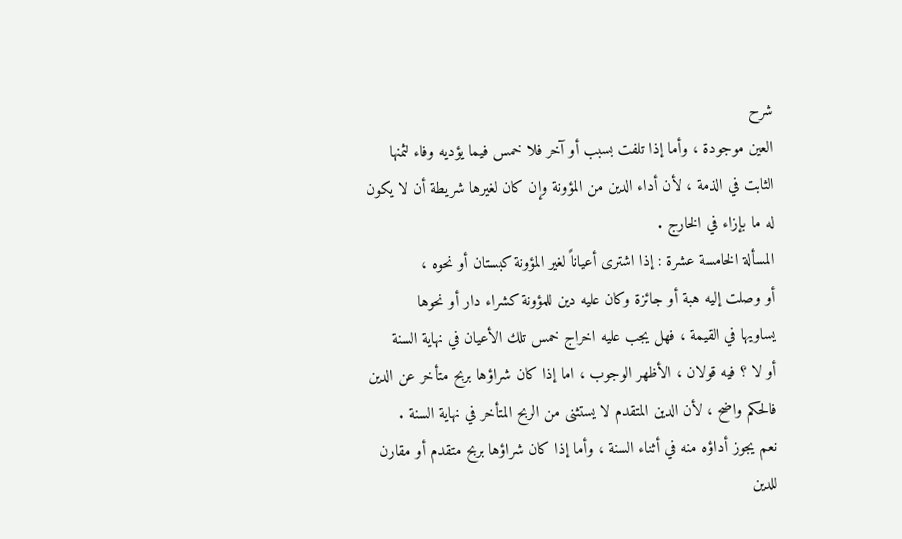شرح
العين موجودة ، وأما إذا تلفت بسبب أو آخر فلا خمس فيما يؤديه وفاء لثمنها
الثابت في الذمة ، لأن أداء الدين من المؤونة وإن كان لغيرها شريطة أن لا يكون
له ما بإزاء في الخارج .
المسألة الخامسة عشرة : إذا اشترى أعياناً لغير المؤونة كبستان أو نحوه ،
أو وصلت إليه هبة أو جائزة وكان عليه دين للمؤونة كشراء دار أو نحوها
يساويها في القيمة ، فهل يجب عليه اخراج خمس تلك الأعيان في نهاية السنة
أو لا ؟ فيه قولان ، الأظهر الوجوب ، اما إذا كان شراؤها بربح متأخر عن الدين
فالحكم واضح ، لأن الدين المتقدم لا يستثنى من الربح المتأخر في نهاية السنة .
نعم يجوز أداؤه منه في أثناء السنة ، وأما إذا كان شراؤها بربح متقدم أو مقارن
للدين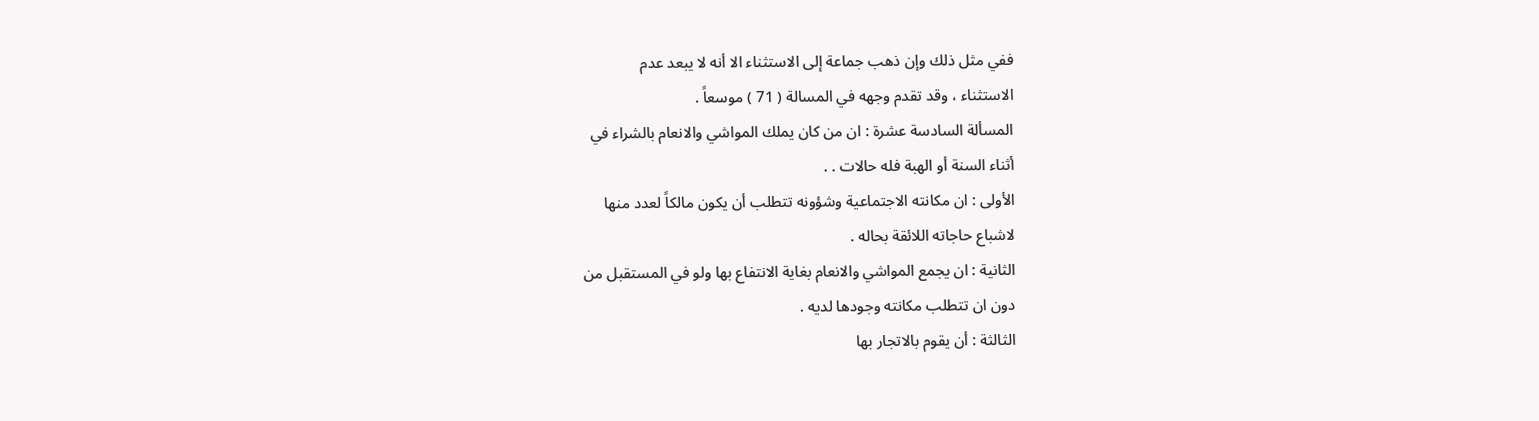ففي مثل ذلك وإن ذهب جماعة إلى الاستثناء الا أنه لا يبعد عدم
الاستثناء ، وقد تقدم وجهه في المسالة ( 71 ) موسعاً .
المسألة السادسة عشرة : ان من كان يملك المواشي والانعام بالشراء في
أثناء السنة أو الهبة فله حالات . .
الأولى : ان مكانته الاجتماعية وشؤونه تتطلب أن يكون مالكاً لعدد منها
لاشباع حاجاته اللائقة بحاله .
الثانية : ان يجمع المواشي والانعام بغاية الانتفاع بها ولو في المستقبل من
دون ان تتطلب مكانته وجودها لديه .
الثالثة : أن يقوم بالاتجار بها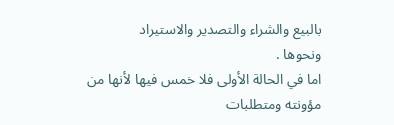بالبيع والشراء والتصدير والاستيراد
ونحوها .
اما في الحالة الأولى فلا خمس فيها لأنها من مؤونته ومتطلبات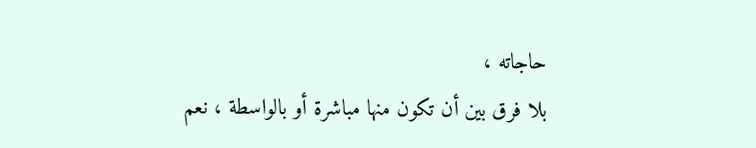حاجاته ،
بلا فرق بين أن تكون منها مباشرة أو بالواسطة ، نعم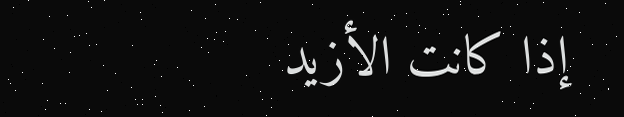إذا كانت الأزيد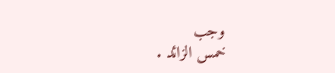وجب
خمس الزائد .